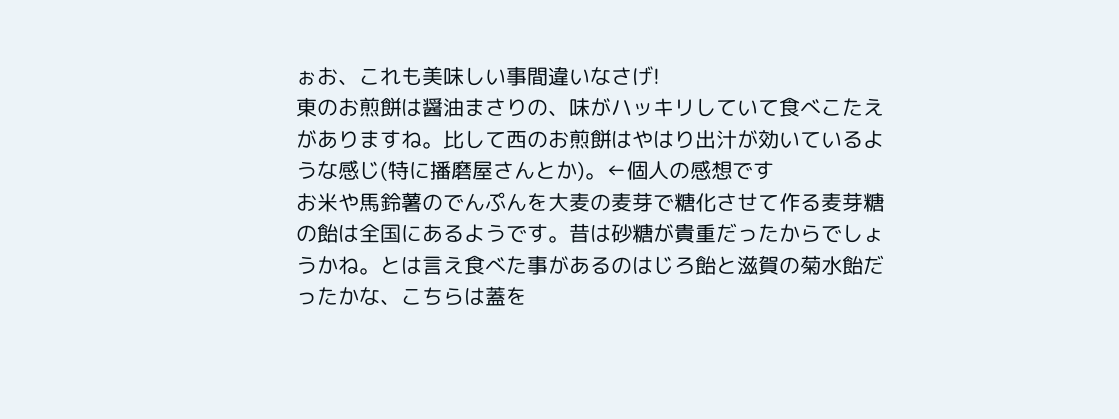ぉお、これも美味しい事間違いなさげ!
東のお煎餅は醤油まさりの、味がハッキリしていて食べこたえがありますね。比して西のお煎餅はやはり出汁が効いているような感じ(特に播磨屋さんとか)。←個人の感想です
お米や馬鈴薯のでんぷんを大麦の麦芽で糖化させて作る麦芽糖の飴は全国にあるようです。昔は砂糖が貴重だったからでしょうかね。とは言え食べた事があるのはじろ飴と滋賀の菊水飴だったかな、こちらは蓋を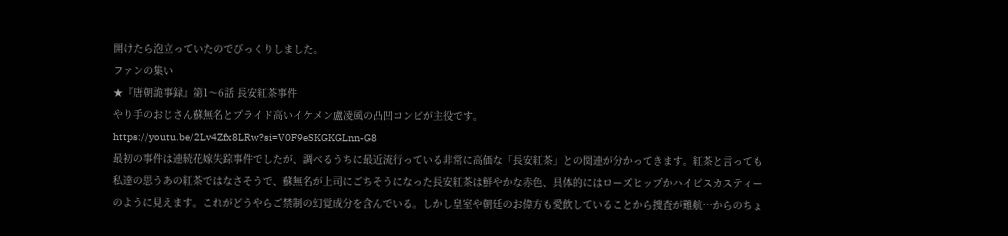開けたら泡立っていたのでびっくりしました。
ファンの集い
★『唐朝詭事録』第1〜6話 長安紅茶事件
やり手のおじさん蘇無名とプライド高いイケメン盧凌風の凸凹コンビが主役です。
https://youtu.be/2Lv4Zfx8LRw?si=V0F9eSKGKGLnn-G8
最初の事件は連続花嫁失踪事件でしたが、調べるうちに最近流行っている非常に高価な「長安紅茶」との関連が分かってきます。紅茶と言っても私達の思うあの紅茶ではなさそうで、蘇無名が上司にごちそうになった長安紅茶は鮮やかな赤色、具体的にはローズヒップかハイビスカスティーのように見えます。これがどうやらご禁制の幻覚成分を含んでいる。しかし皇室や朝廷のお偉方も愛飲していることから捜査が難航…からのちょ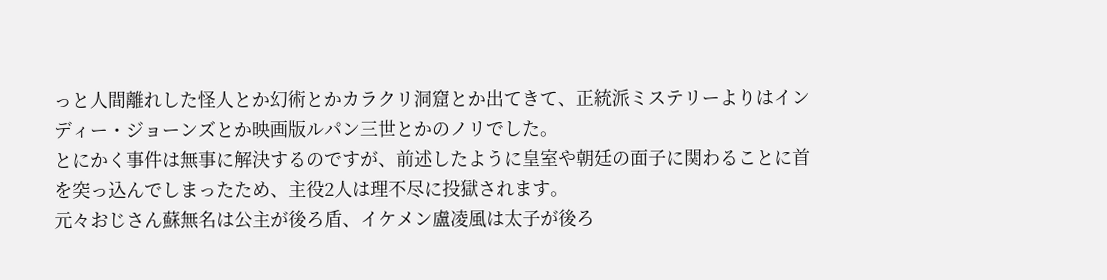っと人間離れした怪人とか幻術とかカラクリ洞窟とか出てきて、正統派ミステリーよりはインディー・ジョーンズとか映画版ルパン三世とかのノリでした。
とにかく事件は無事に解決するのですが、前述したように皇室や朝廷の面子に関わることに首を突っ込んでしまったため、主役2人は理不尽に投獄されます。
元々おじさん蘇無名は公主が後ろ盾、イケメン盧凌風は太子が後ろ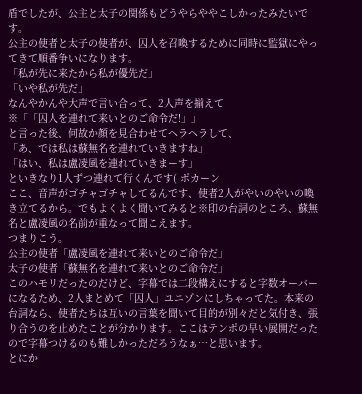盾でしたが、公主と太子の関係もどうやらややこしかったみたいです。
公主の使者と太子の使者が、囚人を召喚するために同時に監獄にやってきて順番争いになります。
「私が先に来たから私が優先だ」
「いや私が先だ」
なんやかんや大声で言い合って、2人声を揃えて
※「「囚人を連れて来いとのご命令だ!」」
と言った後、何故か顔を見合わせてヘラヘラして、
「あ、では私は蘇無名を連れていきますね」
「はい、私は盧凌風を連れていきまーす」
といきなり1人ずつ連れて行くんです( ポカーン
ここ、音声がゴチャゴチャしてるんです、使者2人がやいのやいの喚き立てるから。でもよくよく聞いてみると※印の台詞のところ、蘇無名と盧凌風の名前が重なって聞こえます。
つまりこう。
公主の使者「盧凌風を連れて来いとのご命令だ」
太子の使者「蘇無名を連れて来いとのご命令だ」
このハモリだったのだけど、字幕では二段構えにすると字数オーバーになるため、2人まとめて「囚人」ユニゾンにしちゃってた。本来の台詞なら、使者たちは互いの言葉を聞いて目的が別々だと気付き、張り合うのを止めたことが分かります。ここはテンポの早い展開だったので字幕つけるのも難しかっただろうなぁ…と思います。
とにか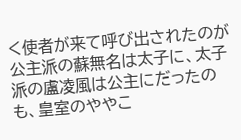く使者が来て呼び出されたのが公主派の蘇無名は太子に、太子派の盧凌風は公主にだったのも、皇室のややこ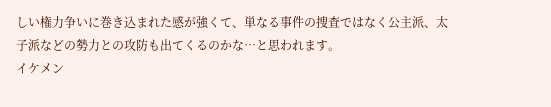しい権力争いに巻き込まれた感が強くて、単なる事件の捜査ではなく公主派、太子派などの勢力との攻防も出てくるのかな…と思われます。
イケメン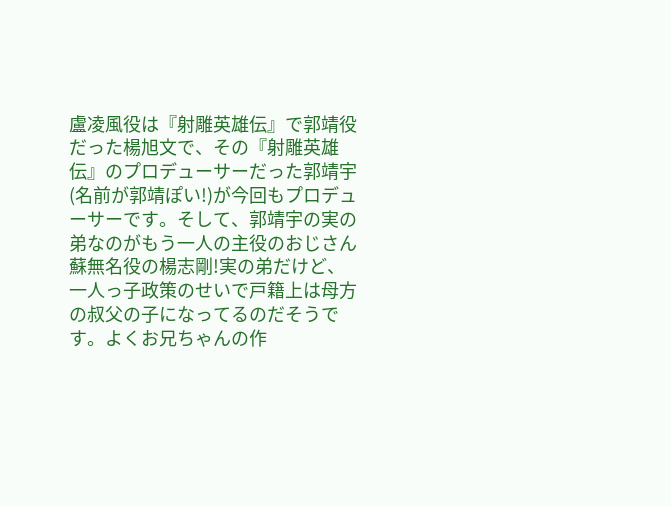盧凌風役は『射雕英雄伝』で郭靖役だった楊旭文で、その『射雕英雄伝』のプロデューサーだった郭靖宇(名前が郭靖ぽい!)が今回もプロデューサーです。そして、郭靖宇の実の弟なのがもう一人の主役のおじさん蘇無名役の楊志剛!実の弟だけど、一人っ子政策のせいで戸籍上は母方の叔父の子になってるのだそうです。よくお兄ちゃんの作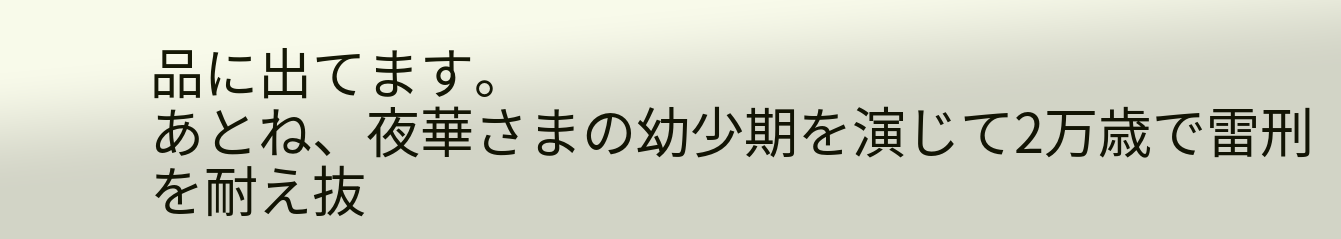品に出てます。
あとね、夜華さまの幼少期を演じて2万歳で雷刑を耐え抜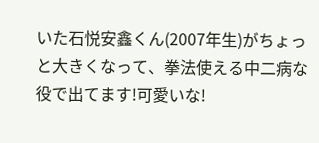いた石悦安鑫くん(2007年生)がちょっと大きくなって、拳法使える中二病な役で出てます!可愛いな!